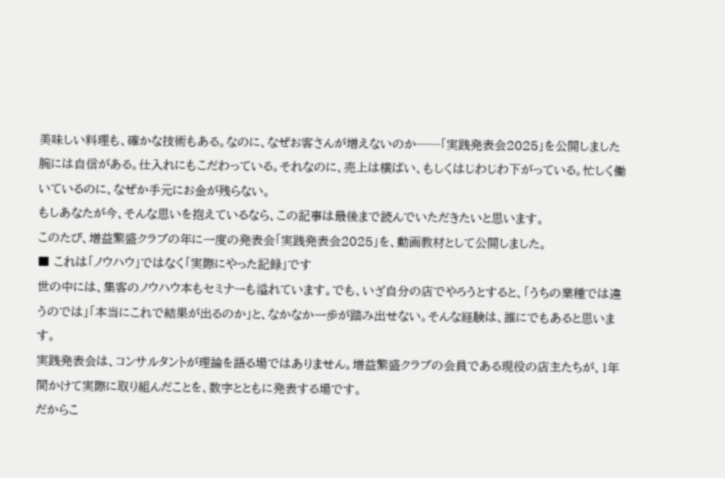美味しい料理も、確かな技術もある。なのに、なぜお客さんが増えないのか──「実践発表会2025」を公開しました
腕には自信がある。仕入れにもこだわっている。それなのに、売上は横ばい、もしくはじわじわ下がっている。忙しく働いているのに、なぜか手元にお金が残らない。
もしあなたが今、そんな思いを抱えているなら、この記事は最後まで読んでいただきたいと思います。
このたび、増益繁盛クラブの年に一度の発表会「実践発表会2025」を、動画教材として公開しました。
■ これは「ノウハウ」ではなく「実際にやった記録」です
世の中には、集客のノウハウ本もセミナーも溢れています。でも、いざ自分の店でやろうとすると、「うちの業種では違うのでは」「本当にこれで結果が出るのか」と、なかなか一歩が踏み出せない。そんな経験は、誰にでもあると思います。
実践発表会は、コンサルタントが理論を語る場ではありません。増益繁盛クラブの会員である現役の店主たちが、1年間かけて実際に取り組んだことを、数字とともに発表する場です。
だからこ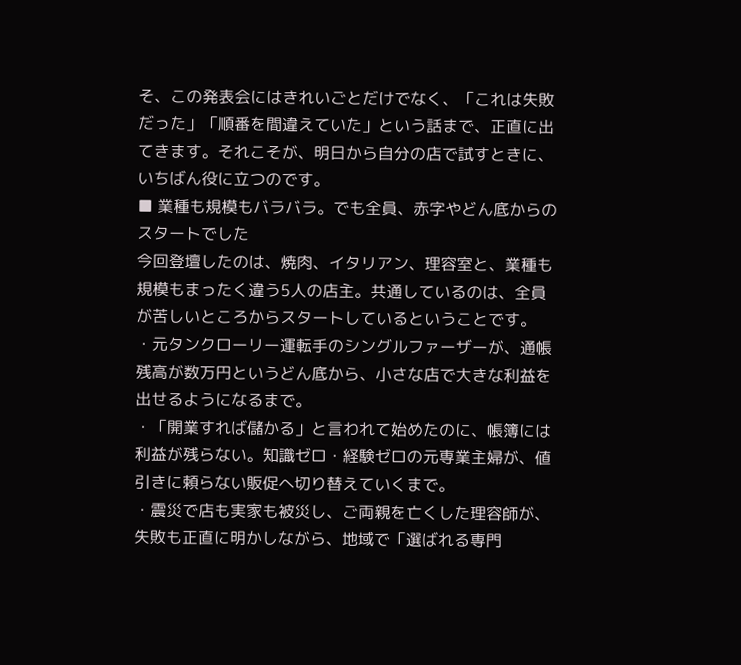そ、この発表会にはきれいごとだけでなく、「これは失敗だった」「順番を間違えていた」という話まで、正直に出てきます。それこそが、明日から自分の店で試すときに、いちばん役に立つのです。
■ 業種も規模もバラバラ。でも全員、赤字やどん底からのスタートでした
今回登壇したのは、焼肉、イタリアン、理容室と、業種も規模もまったく違う5人の店主。共通しているのは、全員が苦しいところからスタートしているということです。
・元タンクローリー運転手のシングルファーザーが、通帳残高が数万円というどん底から、小さな店で大きな利益を出せるようになるまで。
・「開業すれば儲かる」と言われて始めたのに、帳簿には利益が残らない。知識ゼロ・経験ゼロの元専業主婦が、値引きに頼らない販促へ切り替えていくまで。
・震災で店も実家も被災し、ご両親を亡くした理容師が、失敗も正直に明かしながら、地域で「選ばれる専門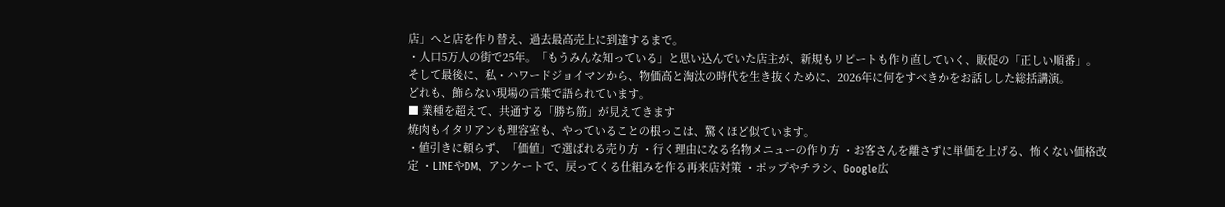店」へと店を作り替え、過去最高売上に到達するまで。
・人口5万人の街で25年。「もうみんな知っている」と思い込んでいた店主が、新規もリピートも作り直していく、販促の「正しい順番」。
そして最後に、私・ハワードジョイマンから、物価高と淘汰の時代を生き抜くために、2026年に何をすべきかをお話しした総括講演。
どれも、飾らない現場の言葉で語られています。
■ 業種を超えて、共通する「勝ち筋」が見えてきます
焼肉もイタリアンも理容室も、やっていることの根っこは、驚くほど似ています。
・値引きに頼らず、「価値」で選ばれる売り方 ・行く理由になる名物メニューの作り方 ・お客さんを離さずに単価を上げる、怖くない価格改定 ・LINEやDM、アンケートで、戻ってくる仕組みを作る再来店対策 ・ポップやチラシ、Google広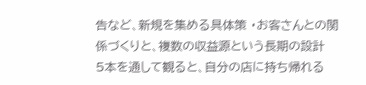告など、新規を集める具体策 ・お客さんとの関係づくりと、複数の収益源という長期の設計
5本を通して観ると、自分の店に持ち帰れる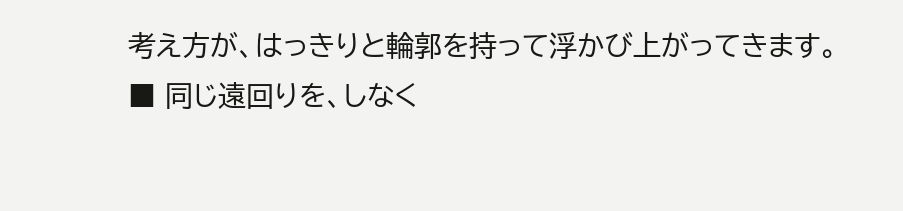考え方が、はっきりと輪郭を持って浮かび上がってきます。
■ 同じ遠回りを、しなく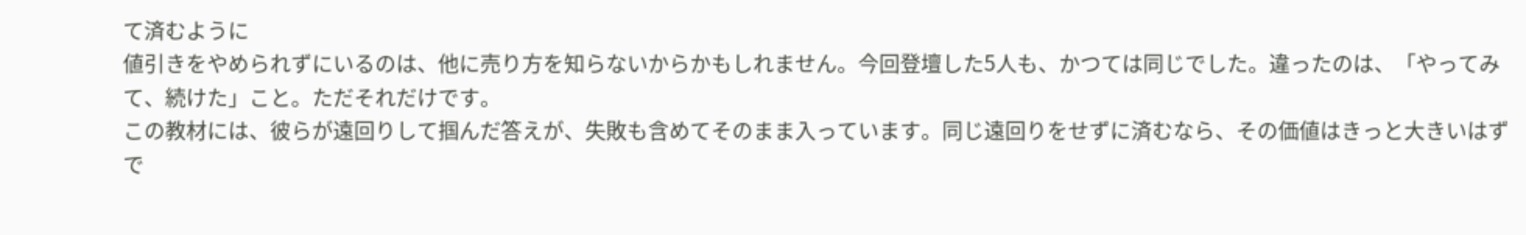て済むように
値引きをやめられずにいるのは、他に売り方を知らないからかもしれません。今回登壇した5人も、かつては同じでした。違ったのは、「やってみて、続けた」こと。ただそれだけです。
この教材には、彼らが遠回りして掴んだ答えが、失敗も含めてそのまま入っています。同じ遠回りをせずに済むなら、その価値はきっと大きいはずで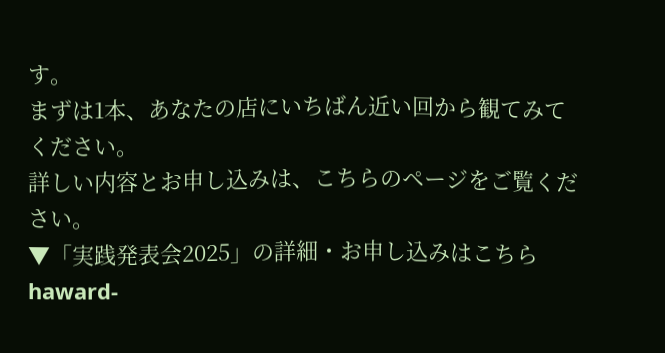す。
まずは1本、あなたの店にいちばん近い回から観てみてください。
詳しい内容とお申し込みは、こちらのページをご覧ください。
▼「実践発表会2025」の詳細・お申し込みはこちら haward-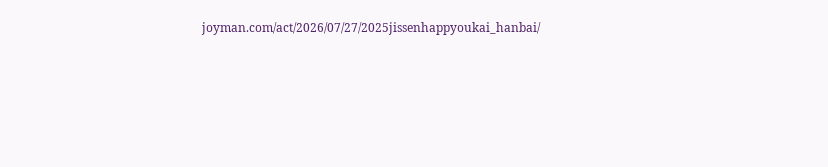joyman.com/act/2026/07/27/2025jissenhappyoukai_hanbai/